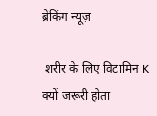ब्रेकिंग न्यूज़

 शरीर के लिए विटामिन K क्यों जरूरी होता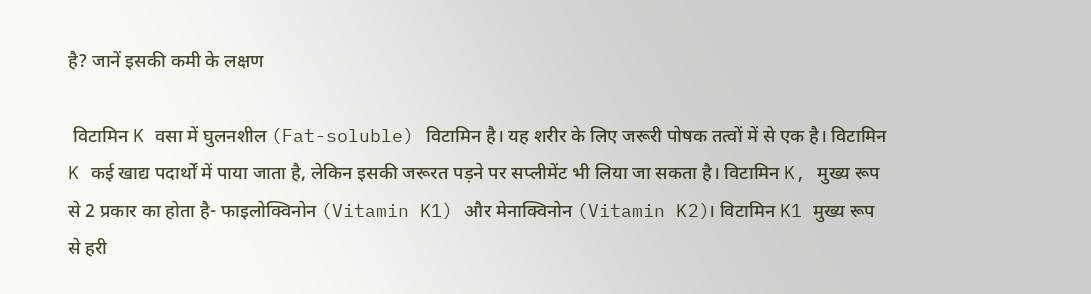है? जानें इसकी कमी के लक्षण

 विटामिन K वसा में घुलनशील (Fat-soluble) विटामिन है। यह शरीर के लिए जरूरी पोषक तत्वों में से एक है। विटामिन K कई खाद्य पदार्थों में पाया जाता है, लेकिन इसकी जरूरत पड़ने पर सप्लीमेंट भी लिया जा सकता है। विटामिन K, मुख्य रूप से 2 प्रकार का होता है- फाइलोक्विनोन (Vitamin K1) और मेनाक्विनोन (Vitamin K2)। विटामिन K1 मुख्य रूप से हरी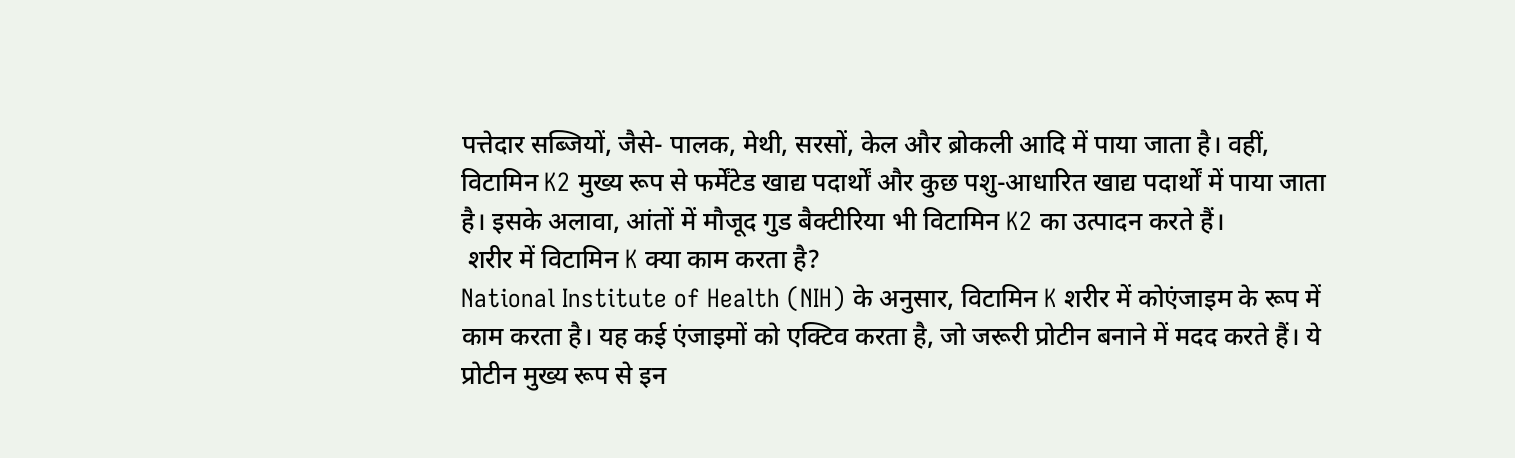पत्तेदार सब्जियों, जैसे- पालक, मेथी, सरसों, केल और ब्रोकली आदि में पाया जाता है। वहीं, विटामिन K2 मुख्य रूप से फर्मेंटेड खाद्य पदार्थों और कुछ पशु-आधारित खाद्य पदार्थों में पाया जाता है। इसके अलावा, आंतों में मौजूद गुड बैक्टीरिया भी विटामिन K2 का उत्पादन करते हैं।
 शरीर में विटामिन K क्या काम करता है?
National Institute of Health (NIH) के अनुसार, विटामिन K शरीर में कोएंजाइम के रूप में काम करता है। यह कई एंजाइमों को एक्टिव करता है, जो जरूरी प्रोटीन बनाने में मदद करते हैं। ये प्रोटीन मुख्य रूप से इन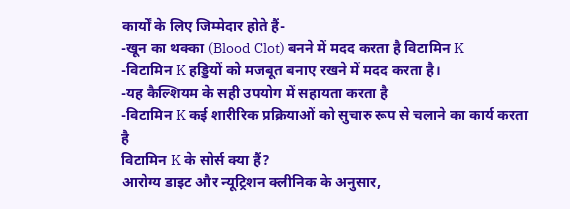कार्यों के लिए जिम्मेदार होते हैं-
-खून का थक्का (Blood Clot) बनने में मदद करता है विटामिन K
-विटामिन K हड्डियों को मजबूत बनाए रखने में मदद करता है।
-यह कैल्शियम के सही उपयोग में सहायता करता है
-विटामिन K कई शारीरिक प्रक्रियाओं को सुचारु रूप से चलाने का कार्य करता है
विटामिन K के सोर्स क्या हैं?
आरोग्य डाइट और न्यूट्रिशन क्लीनिक के अनुसार,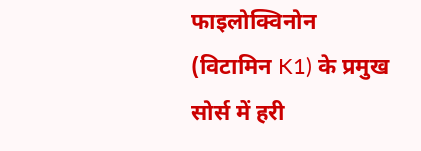फाइलोक्विनोन (विटामिन K1) के प्रमुख सोर्स में हरी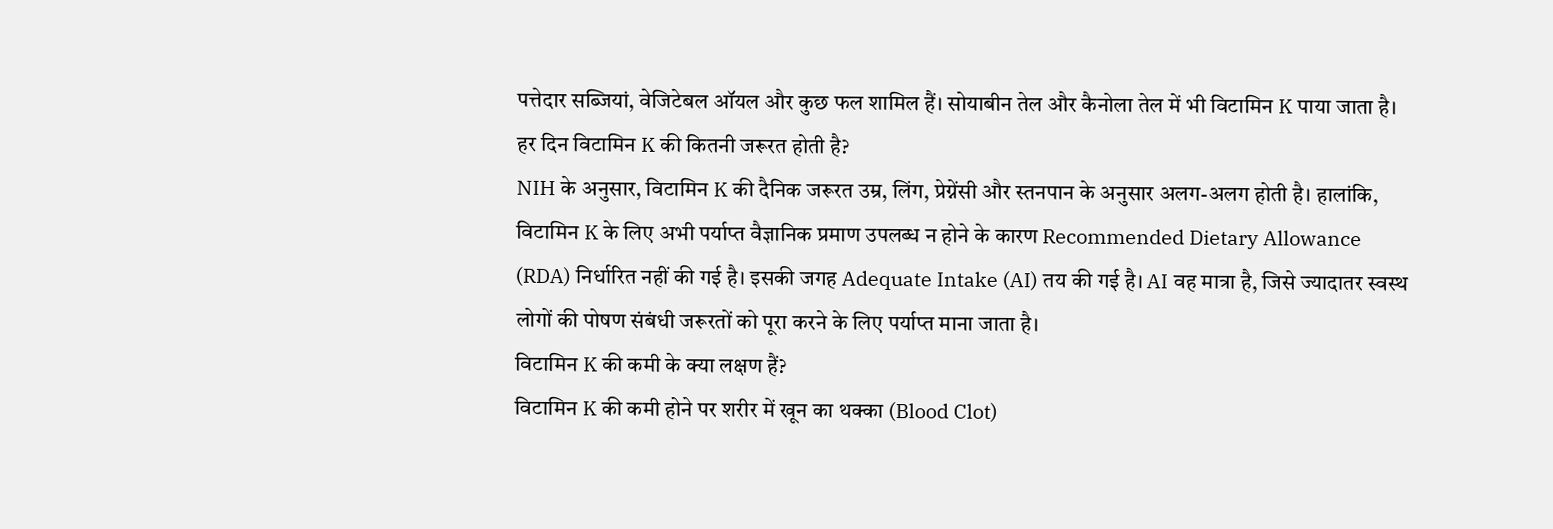पत्तेदार सब्जियां, वेजिटेबल ऑयल और कुछ फल शामिल हैं। सोयाबीन तेल और कैनोला तेल में भी विटामिन K पाया जाता है।
हर दिन विटामिन K की कितनी जरूरत होती है?
NIH के अनुसार, विटामिन K की दैनिक जरूरत उम्र, लिंग, प्रेग्नेंसी और स्तनपान के अनुसार अलग-अलग होती है। हालांकि, विटामिन K के लिए अभी पर्याप्त वैज्ञानिक प्रमाण उपलब्ध न होने के कारण Recommended Dietary Allowance (RDA) निर्धारित नहीं की गई है। इसकी जगह Adequate Intake (AI) तय की गई है। AI वह मात्रा है, जिसे ज्यादातर स्वस्थ लोगों की पोषण संबंधी जरूरतों को पूरा करने के लिए पर्याप्त माना जाता है।
विटामिन K की कमी के क्या लक्षण हैं?
विटामिन K की कमी होने पर शरीर में खून का थक्का (Blood Clot)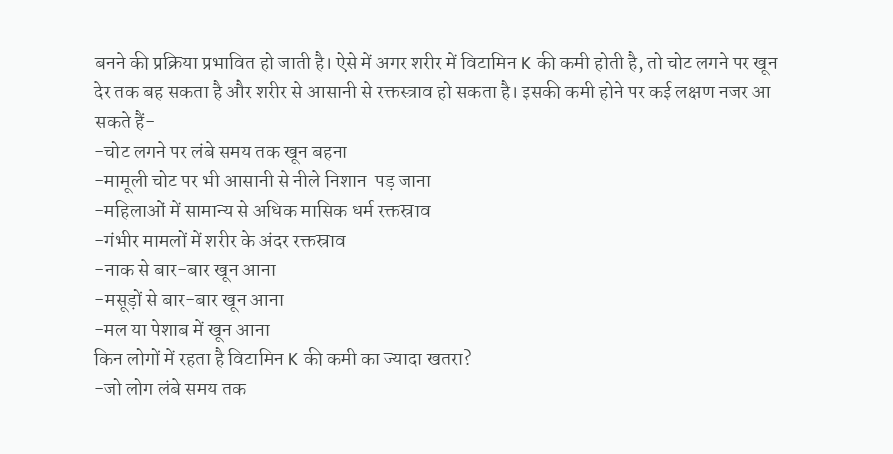बनने की प्रक्रिया प्रभावित हो जाती है। ऐसे में अगर शरीर में विटामिन K की कमी होती है, तो चोट लगने पर खून देर तक बह सकता है और शरीर से आसानी से रक्तस्त्राव हो सकता है। इसकी कमी होने पर कई लक्षण नजर आ सकते हैं-
-चोट लगने पर लंबे समय तक खून बहना
-मामूली चोट पर भी आसानी से नीले निशान  पड़ जाना
-महिलाओं में सामान्य से अधिक मासिक धर्म रक्तस्राव
-गंभीर मामलों में शरीर के अंदर रक्तस्राव
-नाक से बार-बार खून आना
-मसूड़ों से बार-बार खून आना
-मल या पेशाब में खून आना
किन लोगों में रहता है विटामिन K की कमी का ज्यादा खतरा?
-जो लोग लंबे समय तक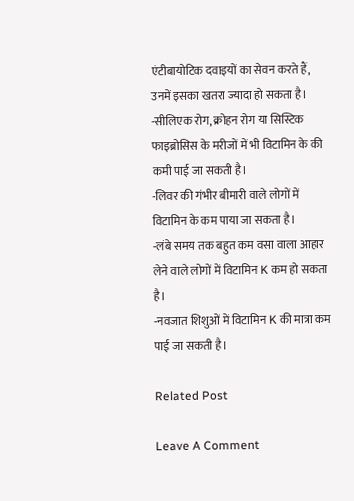एंटीबायोटिक दवाइयों का सेवन करते हैं, उनमें इसका खतरा ज्यादा हो सकता है।
-सीलिएक रोग, क्रोहन रोग या सिस्टिक फाइब्रोसिस के मरीजों में भी विटामिन के की कमी पाई जा सकती है।
-लिवर की गंभीर बीमारी वाले लोगों में विटामिन के कम पाया जा सकता है।
-लंबे समय तक बहुत कम वसा वाला आहार लेने वाले लोगों में विटामिन K कम हो सकता है।
-नवजात शिशुओं में विटामिन K की मात्रा कम पाई जा सकती है।

Related Post

Leave A Comment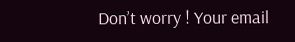Don’t worry ! Your email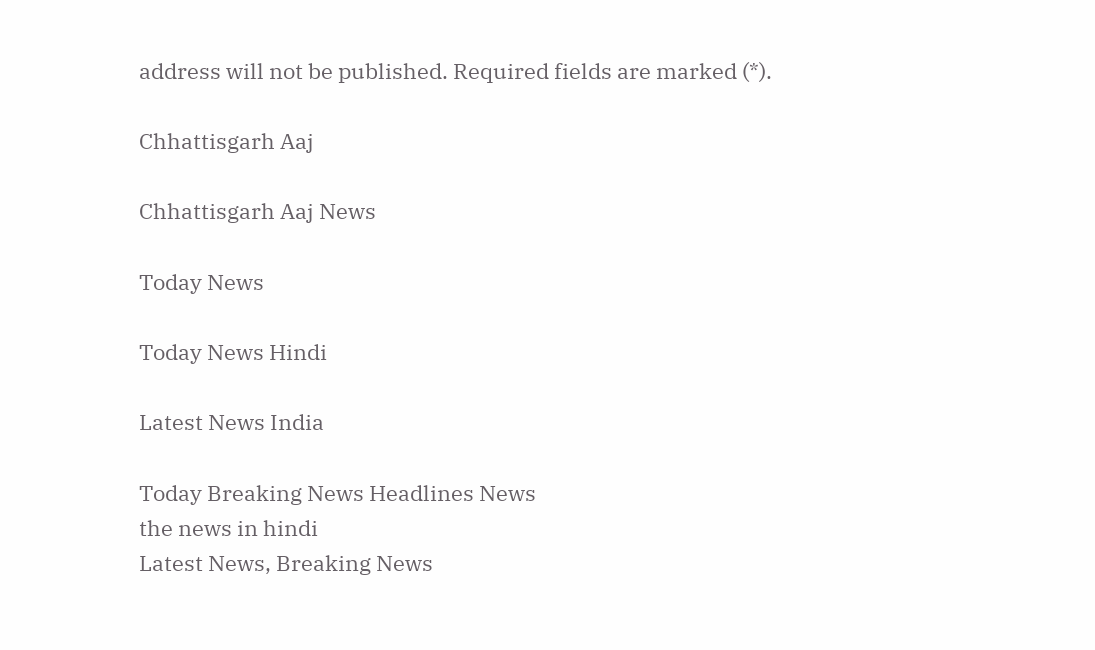address will not be published. Required fields are marked (*).

Chhattisgarh Aaj

Chhattisgarh Aaj News

Today News

Today News Hindi

Latest News India

Today Breaking News Headlines News
the news in hindi
Latest News, Breaking News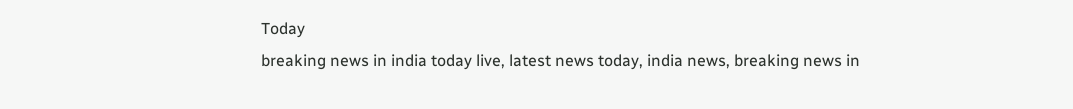Today
breaking news in india today live, latest news today, india news, breaking news in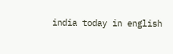india today in english